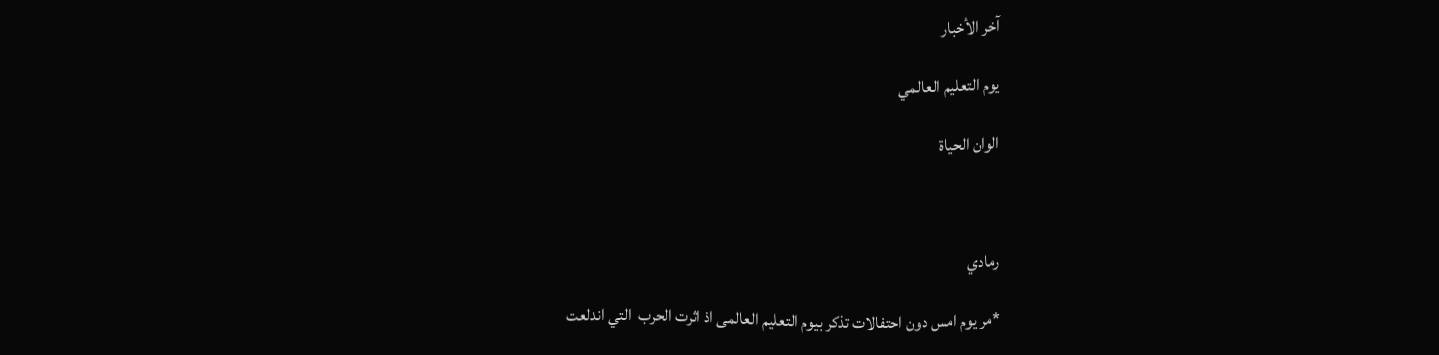آخر الأخبار

يوم التعليم العالمي

الوان الحياة



رمادي

*مر يوم امس دون احتفالات تذكر بيوم التعليم العالمى اذ اثرت الحرب  التي اندلعت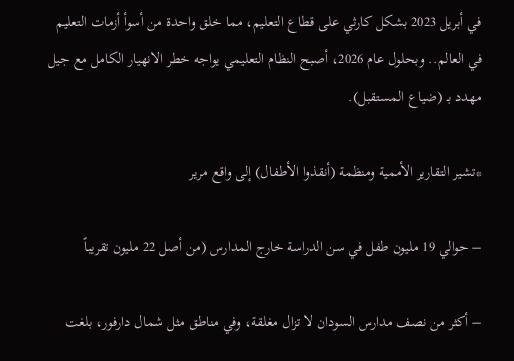في أبريل 2023 بشكل كارثي على قطاع التعليم، مما خلق واحدة من أسوأ أزمات التعليم في العالم.. وبحلول عام 2026، أصبح النظام التعليمي يواجه خطر الانهيار الكامل مع جيل مهدد بـ (ضياع المستقبل).

*تشير التقارير الأممية ومنظمة (أنقذوا الأطفال) إلى واقع مرير

– حوالي 19 مليون طفل في سن الدراسة خارج المدارس (من أصل 22 مليون تقريباً

– أكثر من نصف مدارس السودان لا تزال مغلقة، وفي مناطق مثل شمال دارفور، بلغت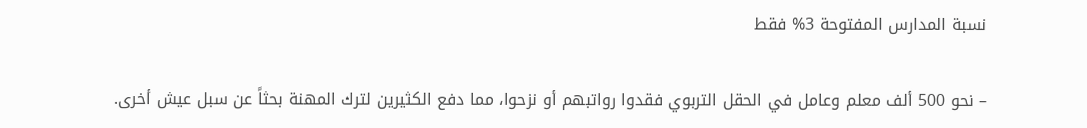نسبة المدارس المفتوحة 3% فقط

– نحو 500 ألف معلم وعامل في الحقل التربوي فقدوا رواتبهم أو نزحوا، مما دفع الكثيرين لترك المهنة بحثاً عن سبل عيش أخرى.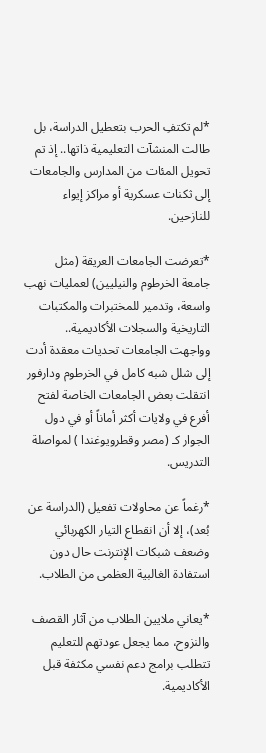*لم تكتفِ الحرب بتعطيل الدراسة، بل طالت المنشآت التعليمية ذاتها.. إذ تم تحويل المئات من المدارس والجامعات إلى ثكنات عسكرية أو مراكز إيواء للنازحين.

*تعرضت الجامعات العريقة (مثل جامعة الخرطوم والنيليين) لعمليات نهب واسعة، وتدمير للمختبرات والمكتبات التاريخية والسجلات الأكاديمية.. وواجهت الجامعات تحديات معقدة أدت إلى شلل شبه كامل في الخرطوم ودارفور انتقلت بعض الجامعات الخاصة لفتح أفرع في ولايات أكثر أماناً أو في دول الجوار كـ (مصر وقطرويوغندا ) لمواصلة التدريس.

*رغماً عن محاولات تفعيل (الدراسة عن بُعد)، إلا أن انقطاع التيار الكهربائي وضعف شبكات الإنترنت حال دون استفادة الغالبية العظمى من الطلاب.

*يعاني ملايين الطلاب من آثار القصف والنزوح، مما يجعل عودتهم للتعليم تتطلب برامج دعم نفسي مكثفة قبل الأكاديمية.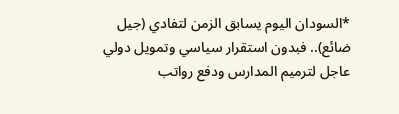*السودان اليوم يسابق الزمن لتفادي (جيل ضائع).. فبدون استقرار سياسي وتمويل دولي عاجل لترميم المدارس ودفع رواتب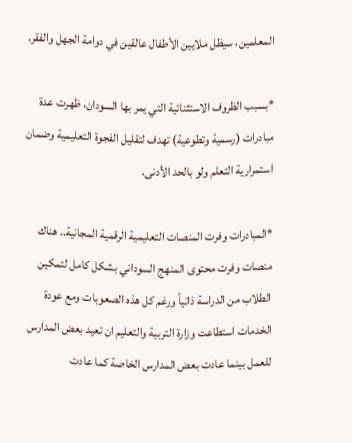المعلمين، سيظل ملايين الأطفال عالقين في دوامة الجهل والفقر.

*بسبب الظروف الاستثنائية التي يمر بها السودان، ظهرت عدة مبادرات (رسمية وتطوعية) تهدف لتقليل الفجوة التعليمية وضمان استمرارية التعلم ولو بالحد الأدنى.

*المبادرات وفرت المنصات التعليمية الرقمية المجانية.. هناك منصات وفرت محتوى المنهج السوداني بشكل كامل لتمكين الطلاب من الدراسة ذاتياً ورغم كل هذه الصعوبات ومع عودة الخدمات استطاعت وزارة التربية والتعليم ان تعيد بعض المدارس للعمل بينما عادت بعض المدارس الخاصة كما عادت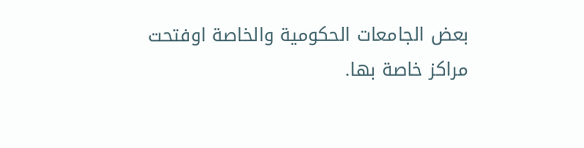بعض الجامعات الحكومية والخاصة اوفتحت مراكز خاصة بها.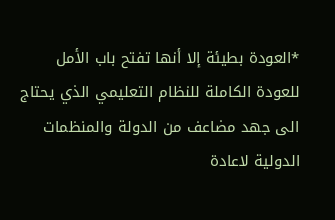*العودة بطيئة إلا أنها تفتح باب الأمل للعودة الكاملة للنظام التعليمي الذي يحتاج الى جهد مضاعف من الدولة والمنظمات الدولية لاعادة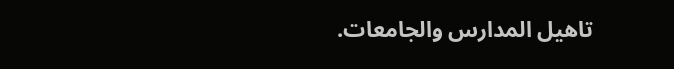تاهيل المدارس والجامعات.